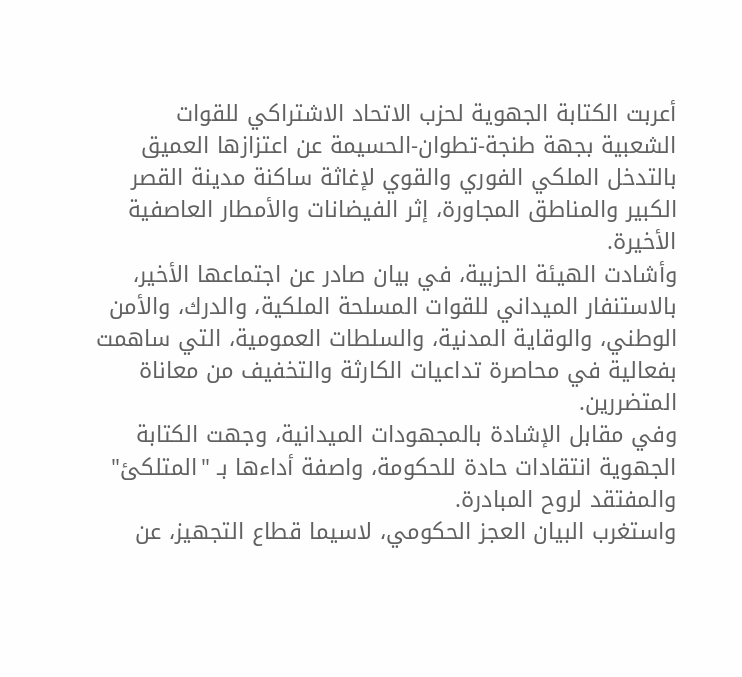أعربت الكتابة الجهوية لحزب الاتحاد الاشتراكي للقوات الشعبية بجهة طنجة-تطوان-الحسيمة عن اعتزازها العميق بالتدخل الملكي الفوري والقوي لإغاثة ساكنة مدينة القصر الكبير والمناطق المجاورة، إثر الفيضانات والأمطار العاصفية الأخيرة.
وأشادت الهيئة الحزبية، في بيان صادر عن اجتماعها الأخير، بالاستنفار الميداني للقوات المسلحة الملكية، والدرك، والأمن الوطني، والوقاية المدنية، والسلطات العمومية، التي ساهمت بفعالية في محاصرة تداعيات الكارثة والتخفيف من معاناة المتضررين.
وفي مقابل الإشادة بالمجهودات الميدانية، وجهت الكتابة الجهوية انتقادات حادة للحكومة، واصفة أداءها بـ "المتلكئ" والمفتقد لروح المبادرة.
واستغرب البيان العجز الحكومي، لاسيما قطاع التجهيز، عن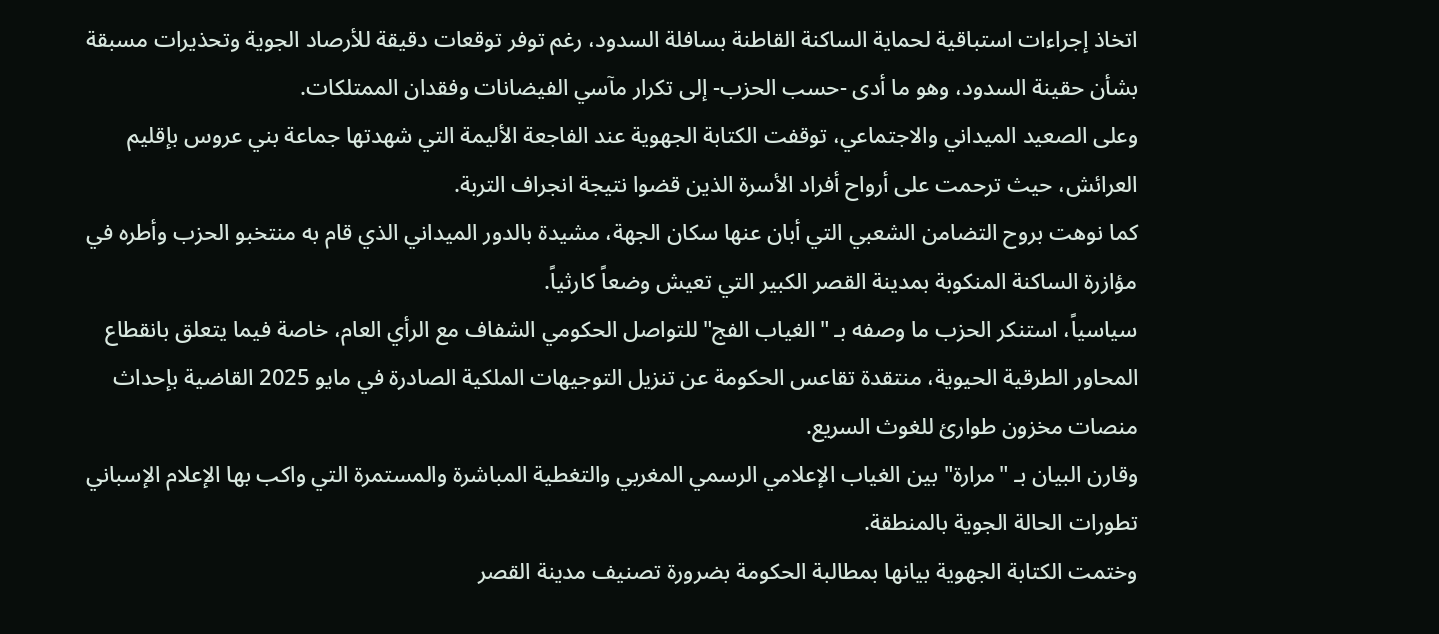اتخاذ إجراءات استباقية لحماية الساكنة القاطنة بسافلة السدود، رغم توفر توقعات دقيقة للأرصاد الجوية وتحذيرات مسبقة بشأن حقينة السدود، وهو ما أدى -حسب الحزب- إلى تكرار مآسي الفيضانات وفقدان الممتلكات.
وعلى الصعيد الميداني والاجتماعي، توقفت الكتابة الجهوية عند الفاجعة الأليمة التي شهدتها جماعة بني عروس بإقليم العرائش، حيث ترحمت على أرواح أفراد الأسرة الذين قضوا نتيجة انجراف التربة.
كما نوهت بروح التضامن الشعبي التي أبان عنها سكان الجهة، مشيدة بالدور الميداني الذي قام به منتخبو الحزب وأطره في مؤازرة الساكنة المنكوبة بمدينة القصر الكبير التي تعيش وضعاً كارثياً.
سياسياً، استنكر الحزب ما وصفه بـ "الغياب الفج" للتواصل الحكومي الشفاف مع الرأي العام، خاصة فيما يتعلق بانقطاع المحاور الطرقية الحيوية، منتقدة تقاعس الحكومة عن تنزيل التوجيهات الملكية الصادرة في مايو 2025 القاضية بإحداث منصات مخزون طوارئ للغوث السريع.
وقارن البيان بـ "مرارة" بين الغياب الإعلامي الرسمي المغربي والتغطية المباشرة والمستمرة التي واكب بها الإعلام الإسباني تطورات الحالة الجوية بالمنطقة.
وختمت الكتابة الجهوية بيانها بمطالبة الحكومة بضرورة تصنيف مدينة القصر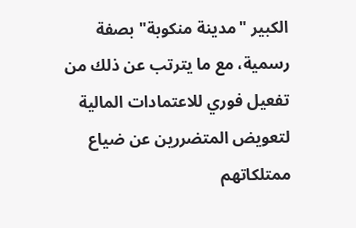الكبير "مدينة منكوبة" بصفة رسمية، مع ما يترتب عن ذلك من تفعيل فوري للاعتمادات المالية لتعويض المتضررين عن ضياع ممتلكاتهم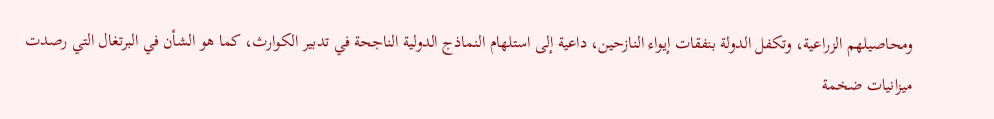ومحاصيلهم الزراعية، وتكفل الدولة بنفقات إيواء النازحين، داعية إلى استلهام النماذج الدولية الناجحة في تدبير الكوارث، كما هو الشأن في البرتغال التي رصدت ميزانيات ضخمة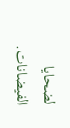لضحايا الفيضانات.